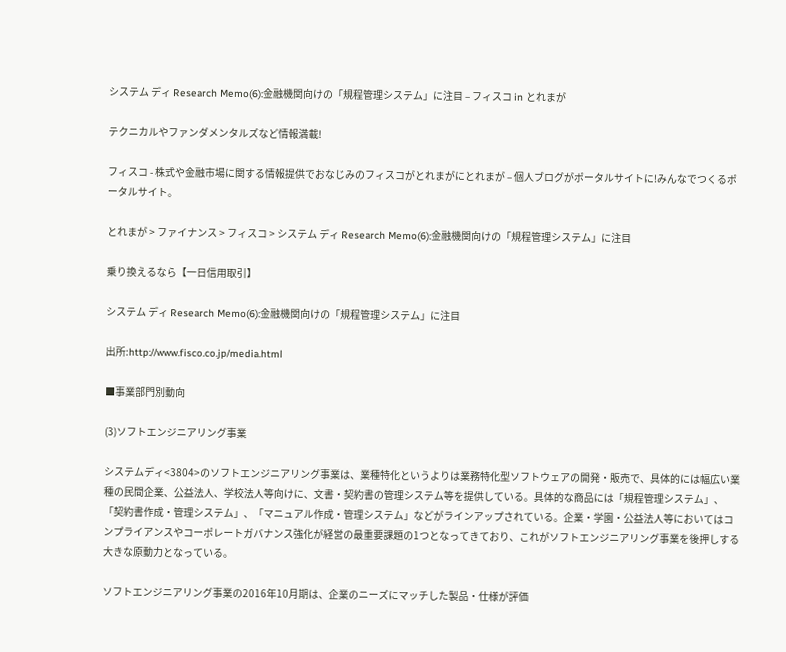システム ディ Research Memo(6):金融機関向けの「規程管理システム」に注目 – フィスコ in とれまが

テクニカルやファンダメンタルズなど情報満載!

フィスコ - 株式や金融市場に関する情報提供でおなじみのフィスコがとれまがにとれまが – 個人ブログがポータルサイトに!みんなでつくるポータルサイト。

とれまが > ファイナンス > フィスコ > システム ディ Research Memo(6):金融機関向けの「規程管理システム」に注目

乗り換えるなら【一日信用取引】

システム ディ Research Memo(6):金融機関向けの「規程管理システム」に注目

出所:http://www.fisco.co.jp/media.html

■事業部門別動向

(3)ソフトエンジニアリング事業

システムディ<3804>のソフトエンジニアリング事業は、業種特化というよりは業務特化型ソフトウェアの開発・販売で、具体的には幅広い業種の民間企業、公益法人、学校法人等向けに、文書・契約書の管理システム等を提供している。具体的な商品には「規程管理システム」、「契約書作成・管理システム」、「マニュアル作成・管理システム」などがラインアップされている。企業・学園・公益法人等においてはコンプライアンスやコーポレートガバナンス強化が経営の最重要課題の1つとなってきており、これがソフトエンジニアリング事業を後押しする大きな原動力となっている。

ソフトエンジニアリング事業の2016年10月期は、企業のニーズにマッチした製品・仕様が評価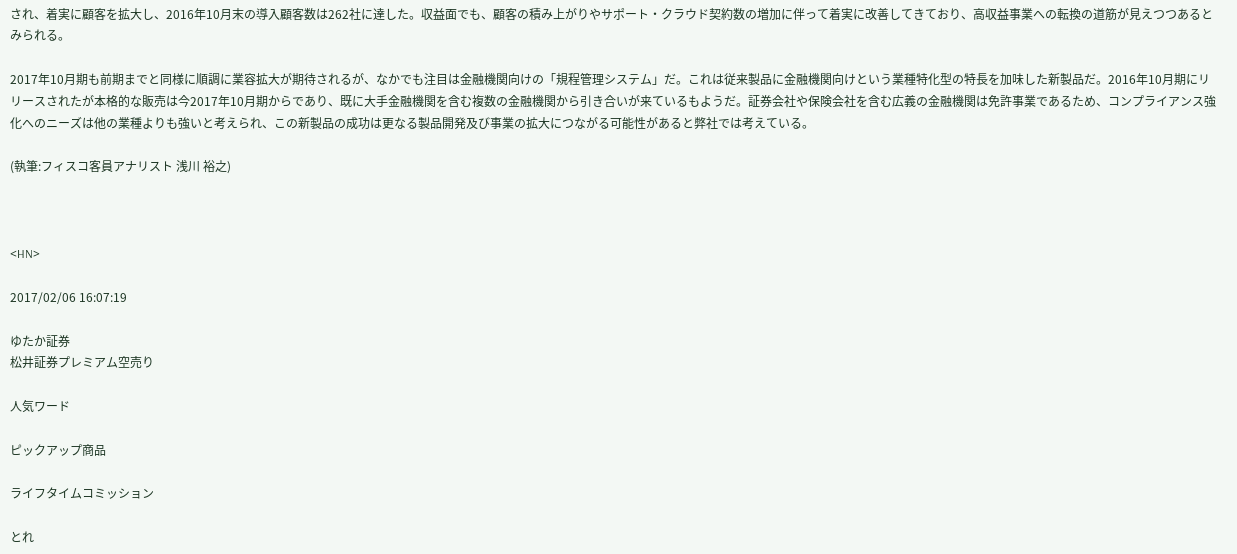され、着実に顧客を拡大し、2016年10月末の導入顧客数は262社に達した。収益面でも、顧客の積み上がりやサポート・クラウド契約数の増加に伴って着実に改善してきており、高収益事業への転換の道筋が見えつつあるとみられる。

2017年10月期も前期までと同様に順調に業容拡大が期待されるが、なかでも注目は金融機関向けの「規程管理システム」だ。これは従来製品に金融機関向けという業種特化型の特長を加味した新製品だ。2016年10月期にリリースされたが本格的な販売は今2017年10月期からであり、既に大手金融機関を含む複数の金融機関から引き合いが来ているもようだ。証券会社や保険会社を含む広義の金融機関は免許事業であるため、コンプライアンス強化へのニーズは他の業種よりも強いと考えられ、この新製品の成功は更なる製品開発及び事業の拡大につながる可能性があると弊社では考えている。

(執筆:フィスコ客員アナリスト 浅川 裕之)



<HN>

2017/02/06 16:07:19

ゆたか証券
松井証券プレミアム空売り

人気ワード

ピックアップ商品

ライフタイムコミッション

とれ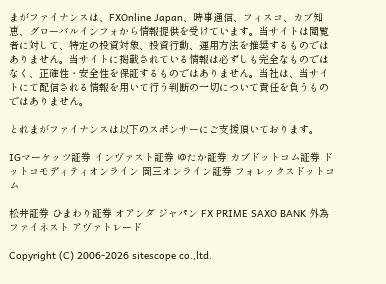まがファイナンスは、FXOnline Japan、時事通信、フィスコ、カブ知恵、グローバルインフォから情報提供を受けています。当サイトは閲覧者に対して、特定の投資対象、投資行動、運用方法を推奨するものではありません。当サイトに掲載されている情報は必ずしも完全なものではなく、正確性・安全性を保証するものではありません。当社は、当サイトにて配信される情報を用いて行う判断の一切について責任を負うものではありません。

とれまがファイナンスは以下のスポンサーにご支援頂いております。

IGマーケッツ証券 インヴァスト証券 ゆたか証券 カブドットコム証券 ドットコモディティオンライン 岡三オンライン証券 フォレックスドットコム

松井証券 ひまわり証券 オアンダ ジャパン FX PRIME SAXO BANK 外為ファイネスト アヴァトレード

Copyright (C) 2006-2026 sitescope co.,ltd.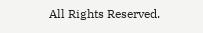All Rights Reserved.